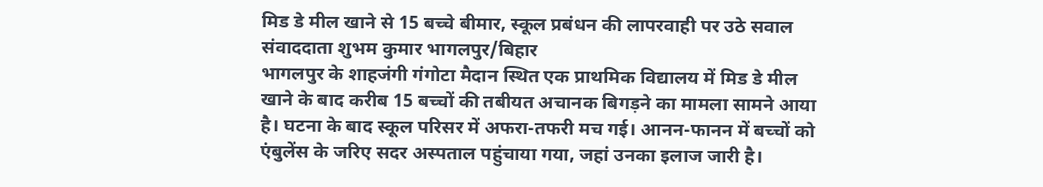मिड डे मील खाने से 15 बच्चे बीमार, स्कूल प्रबंधन की लापरवाही पर उठे सवाल
संवाददाता शुभम कुमार भागलपुर/बिहार
भागलपुर के शाहजंगी गंगोटा मैदान स्थित एक प्राथमिक विद्यालय में मिड डे मील खाने के बाद करीब 15 बच्चों की तबीयत अचानक बिगड़ने का मामला सामने आया है। घटना के बाद स्कूल परिसर में अफरा-तफरी मच गई। आनन-फानन में बच्चों को एंबुलेंस के जरिए सदर अस्पताल पहुंचाया गया, जहां उनका इलाज जारी है।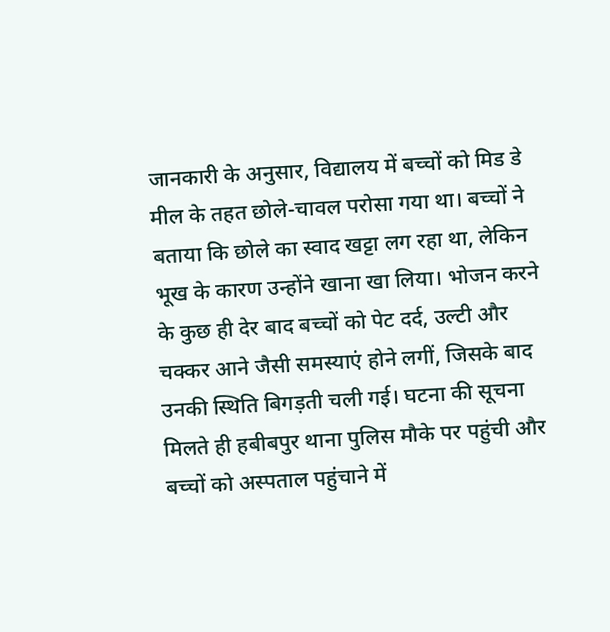जानकारी के अनुसार, विद्यालय में बच्चों को मिड डे मील के तहत छोले-चावल परोसा गया था। बच्चों ने बताया कि छोले का स्वाद खट्टा लग रहा था, लेकिन भूख के कारण उन्होंने खाना खा लिया। भोजन करने के कुछ ही देर बाद बच्चों को पेट दर्द, उल्टी और चक्कर आने जैसी समस्याएं होने लगीं, जिसके बाद उनकी स्थिति बिगड़ती चली गई। घटना की सूचना मिलते ही हबीबपुर थाना पुलिस मौके पर पहुंची और बच्चों को अस्पताल पहुंचाने में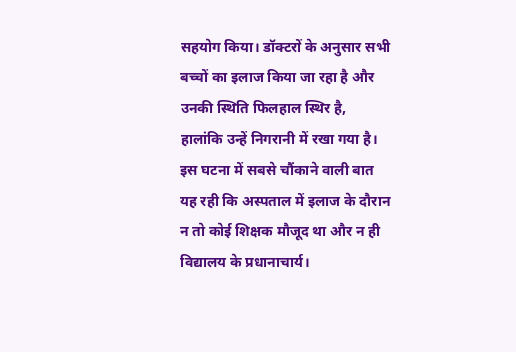सहयोग किया। डॉक्टरों के अनुसार सभी बच्चों का इलाज किया जा रहा है और उनकी स्थिति फिलहाल स्थिर है, हालांकि उन्हें निगरानी में रखा गया है। इस घटना में सबसे चौंकाने वाली बात यह रही कि अस्पताल में इलाज के दौरान न तो कोई शिक्षक मौजूद था और न ही विद्यालय के प्रधानाचार्य।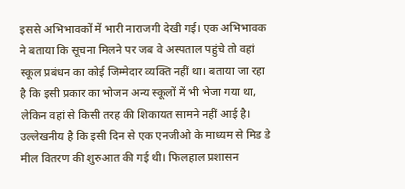इससे अभिभावकों में भारी नाराजगी देखी गई। एक अभिभावक ने बताया कि सूचना मिलने पर जब वे अस्पताल पहुंचे तो वहां स्कूल प्रबंधन का कोई जिम्मेदार व्यक्ति नहीं था। बताया जा रहा है कि इसी प्रकार का भोजन अन्य स्कूलों में भी भेजा गया था, लेकिन वहां से किसी तरह की शिकायत सामने नहीं आई है। उल्लेखनीय है कि इसी दिन से एक एनजीओ के माध्यम से मिड डे मील वितरण की शुरुआत की गई थी। फिलहाल प्रशासन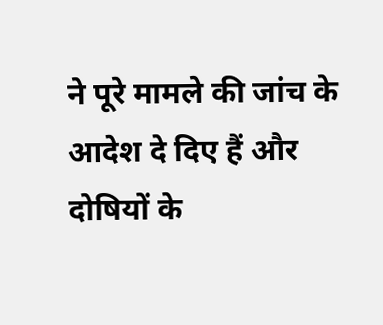ने पूरे मामले की जांच के आदेश दे दिए हैं और दोषियों के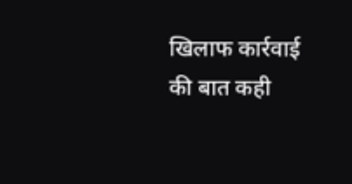खिलाफ कार्रवाई की बात कही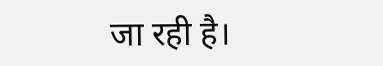जा रही है।